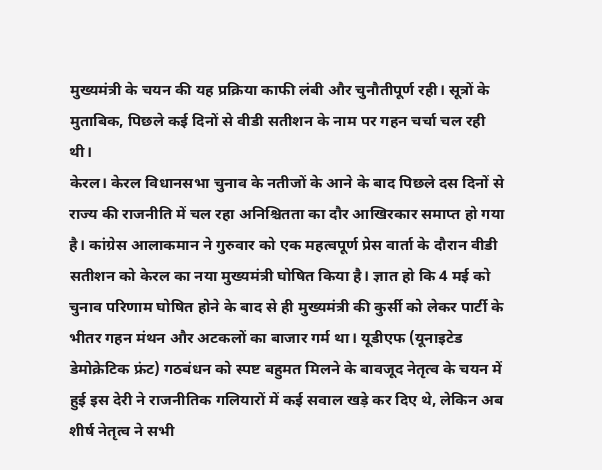मुख्यमंत्री के चयन की यह प्रक्रिया काफी लंबी और चुनौतीपूर्ण रही। सूत्रों के मुताबिक, पिछले कई दिनों से वीडी सतीशन के नाम पर गहन चर्चा चल रही थी।
केरल। केरल विधानसभा चुनाव के नतीजों के आने के बाद पिछले दस दिनों से राज्य की राजनीति में चल रहा अनिश्चितता का दौर आखिरकार समाप्त हो गया है। कांग्रेस आलाकमान ने गुरुवार को एक महत्वपूर्ण प्रेस वार्ता के दौरान वीडी सतीशन को केरल का नया मुख्यमंत्री घोषित किया है। ज्ञात हो कि 4 मई को चुनाव परिणाम घोषित होने के बाद से ही मुख्यमंत्री की कुर्सी को लेकर पार्टी के भीतर गहन मंथन और अटकलों का बाजार गर्म था। यूडीएफ (यूनाइटेड डेमोक्रेटिक फ्रंट) गठबंधन को स्पष्ट बहुमत मिलने के बावजूद नेतृत्व के चयन में हुई इस देरी ने राजनीतिक गलियारों में कई सवाल खड़े कर दिए थे, लेकिन अब शीर्ष नेतृत्व ने सभी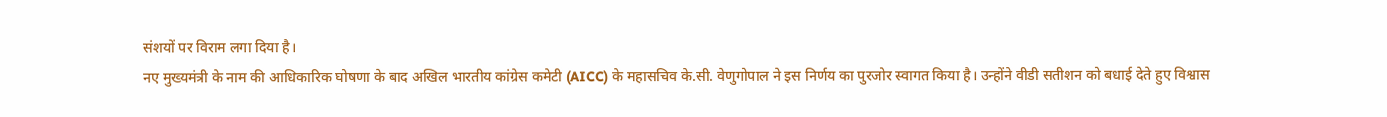संशयों पर विराम लगा दिया है।
नए मुख्यमंत्री के नाम की आधिकारिक घोषणा के बाद अखिल भारतीय कांग्रेस कमेटी (AICC) के महासचिव के.सी. वेणुगोपाल ने इस निर्णय का पुरजोर स्वागत किया है। उन्होंने वीडी सतीशन को बधाई देते हुए विश्वास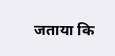जताया कि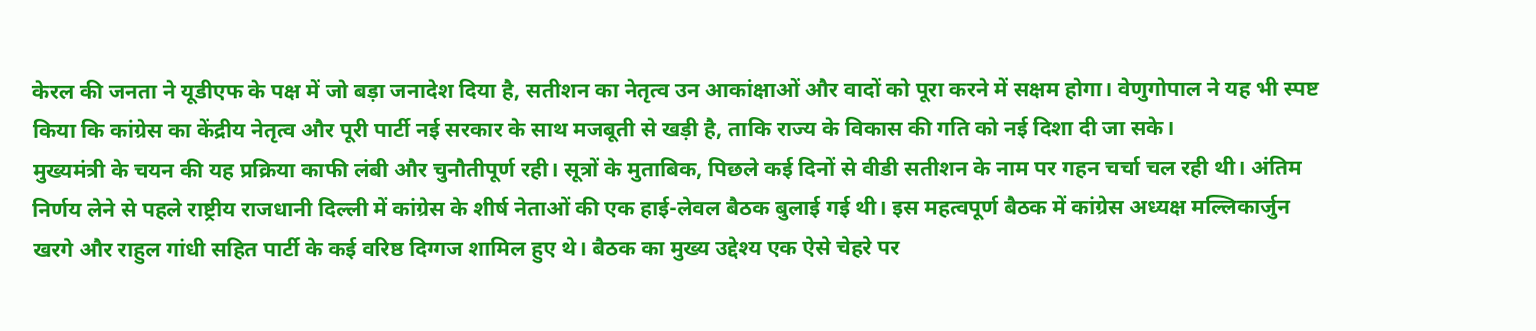केरल की जनता ने यूडीएफ के पक्ष में जो बड़ा जनादेश दिया है, सतीशन का नेतृत्व उन आकांक्षाओं और वादों को पूरा करने में सक्षम होगा। वेणुगोपाल ने यह भी स्पष्ट किया कि कांग्रेस का केंद्रीय नेतृत्व और पूरी पार्टी नई सरकार के साथ मजबूती से खड़ी है, ताकि राज्य के विकास की गति को नई दिशा दी जा सके।
मुख्यमंत्री के चयन की यह प्रक्रिया काफी लंबी और चुनौतीपूर्ण रही। सूत्रों के मुताबिक, पिछले कई दिनों से वीडी सतीशन के नाम पर गहन चर्चा चल रही थी। अंतिम निर्णय लेने से पहले राष्ट्रीय राजधानी दिल्ली में कांग्रेस के शीर्ष नेताओं की एक हाई-लेवल बैठक बुलाई गई थी। इस महत्वपूर्ण बैठक में कांग्रेस अध्यक्ष मल्लिकार्जुन खरगे और राहुल गांधी सहित पार्टी के कई वरिष्ठ दिग्गज शामिल हुए थे। बैठक का मुख्य उद्देश्य एक ऐसे चेहरे पर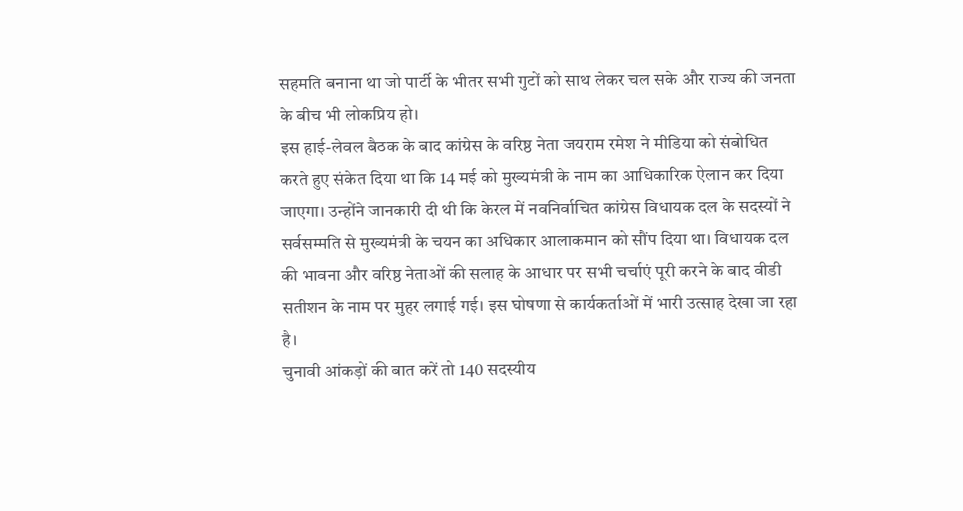सहमति बनाना था जो पार्टी के भीतर सभी गुटों को साथ लेकर चल सके और राज्य की जनता के बीच भी लोकप्रिय हो।
इस हाई-लेवल बैठक के बाद कांग्रेस के वरिष्ठ नेता जयराम रमेश ने मीडिया को संबोधित करते हुए संकेत दिया था कि 14 मई को मुख्यमंत्री के नाम का आधिकारिक ऐलान कर दिया जाएगा। उन्होंने जानकारी दी थी कि केरल में नवनिर्वाचित कांग्रेस विधायक दल के सदस्यों ने सर्वसम्मति से मुख्यमंत्री के चयन का अधिकार आलाकमान को सौंप दिया था। विधायक दल की भावना और वरिष्ठ नेताओं की सलाह के आधार पर सभी चर्चाएं पूरी करने के बाद वीडी सतीशन के नाम पर मुहर लगाई गई। इस घोषणा से कार्यकर्ताओं में भारी उत्साह देखा जा रहा है।
चुनावी आंकड़ों की बात करें तो 140 सदस्यीय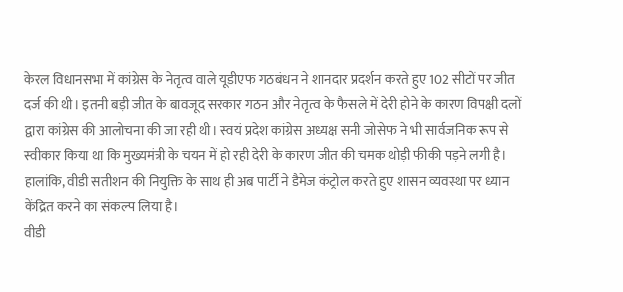केरल विधानसभा में कांग्रेस के नेतृत्व वाले यूडीएफ गठबंधन ने शानदार प्रदर्शन करते हुए 102 सीटों पर जीत दर्ज की थी। इतनी बड़ी जीत के बावजूद सरकार गठन और नेतृत्व के फैसले में देरी होने के कारण विपक्षी दलों द्वारा कांग्रेस की आलोचना की जा रही थी। स्वयं प्रदेश कांग्रेस अध्यक्ष सनी जोसेफ ने भी सार्वजनिक रूप से स्वीकार किया था कि मुख्यमंत्री के चयन में हो रही देरी के कारण जीत की चमक थोड़ी फीकी पड़ने लगी है। हालांकि, वीडी सतीशन की नियुक्ति के साथ ही अब पार्टी ने डैमेज कंट्रोल करते हुए शासन व्यवस्था पर ध्यान केंद्रित करने का संकल्प लिया है।
वीडी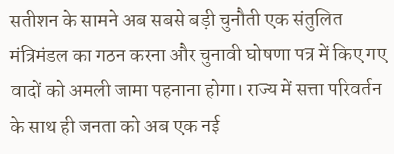सतीशन के सामने अब सबसे बड़ी चुनौती एक संतुलित मंत्रिमंडल का गठन करना और चुनावी घोषणा पत्र में किए गए वादों को अमली जामा पहनाना होगा। राज्य में सत्ता परिवर्तन के साथ ही जनता को अब एक नई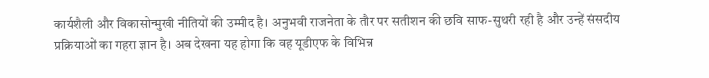कार्यशैली और विकासोन्मुखी नीतियों की उम्मीद है। अनुभवी राजनेता के तौर पर सतीशन की छवि साफ-सुथरी रही है और उन्हें संसदीय प्रक्रियाओं का गहरा ज्ञान है। अब देखना यह होगा कि वह यूडीएफ के विभिन्न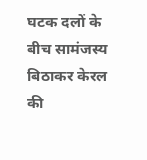घटक दलों के बीच सामंजस्य बिठाकर केरल की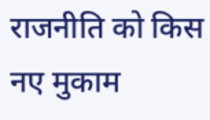राजनीति को किस नए मुकाम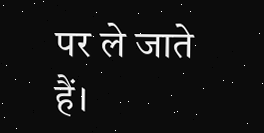पर ले जाते हैं।